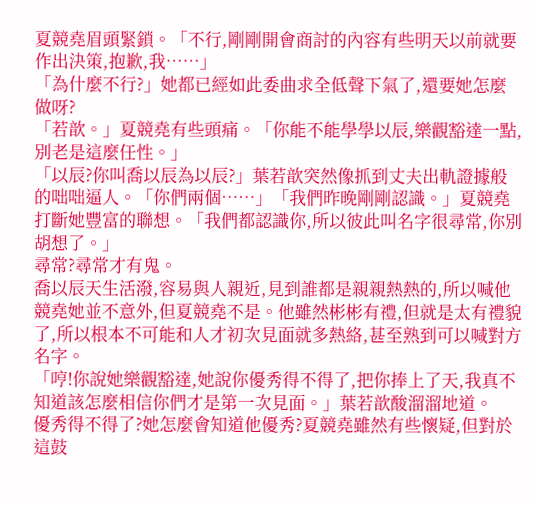夏競堯眉頭緊鎖。「不行,剛剛開會商討的內容有些明天以前就要作出決策,抱歉,我……」
「為什麼不行?」她都已經如此委曲求全低聲下氣了,還要她怎麼做呀?
「若歆。」夏競堯有些頭痛。「你能不能學學以辰,樂觀豁達一點,別老是這麼任性。」
「以辰?你叫喬以辰為以辰?」葉若歆突然像抓到丈夫出軌證據般的咄咄逼人。「你們兩個……」「我們昨晚剛剛認識。」夏競堯打斷她豐富的聯想。「我們都認識你,所以彼此叫名字很尋常,你別胡想了。」
尋常?尋常才有鬼。
喬以辰天生活潑,容易與人親近,見到誰都是親親熱熱的,所以喊他競堯她並不意外,但夏競堯不是。他雖然彬彬有禮,但就是太有禮貌了,所以根本不可能和人才初次見面就多熱絡,甚至熟到可以喊對方名字。
「哼!你說她樂觀豁達,她說你優秀得不得了,把你捧上了天,我真不知道該怎麼相信你們才是第一次見面。」葉若歆酸溜溜地道。
優秀得不得了?她怎麼會知道他優秀?夏競堯雖然有些懷疑,但對於這鼓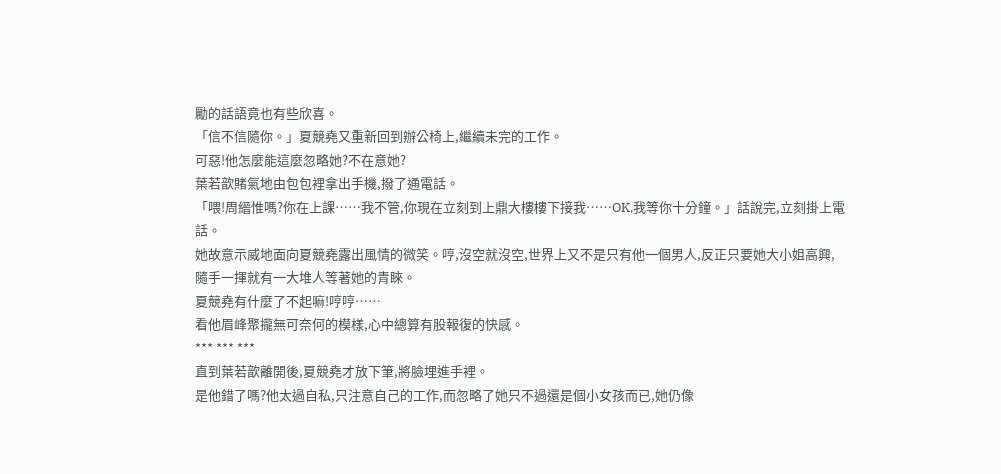勵的話語竟也有些欣喜。
「信不信隨你。」夏競堯又重新回到辦公椅上,繼續未完的工作。
可惡!他怎麼能這麼忽略她?不在意她?
葉若歆賭氣地由包包裡拿出手機,撥了通電話。
「喂!周縉惟嗎?你在上課……我不管,你現在立刻到上鼎大樓樓下接我……OK,我等你十分鐘。」話說完,立刻掛上電話。
她故意示威地面向夏競堯露出風情的微笑。哼,沒空就沒空,世界上又不是只有他一個男人,反正只要她大小姐高興,隨手一揮就有一大堆人等著她的青睞。
夏競堯有什麼了不起嘛!哼哼……
看他眉峰聚攏無可奈何的模樣,心中總算有股報復的快感。
*** *** ***
直到葉若歆離開後,夏競堯才放下筆,將臉埋進手裡。
是他錯了嗎?他太過自私,只注意自己的工作,而忽略了她只不過還是個小女孩而已,她仍像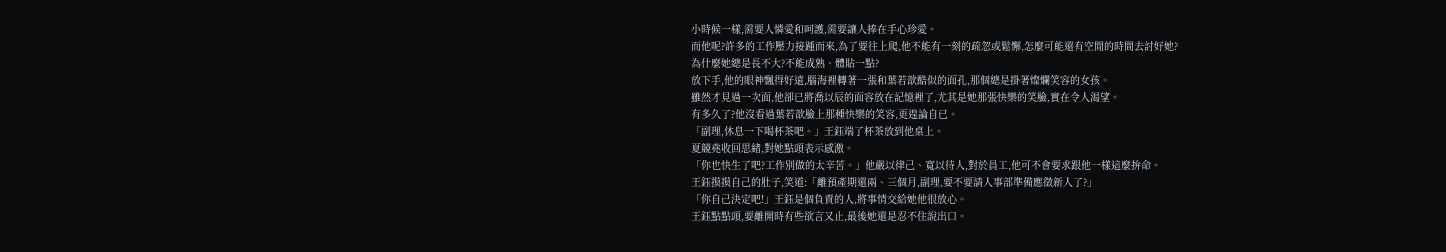小時候一樣,需要人憐愛和呵護,需要讓人捧在手心珍愛。
而他呢?許多的工作壓力接踵而來,為了要往上爬,他不能有一刻的疏忽或鬆懈,怎麼可能還有空閒的時間去討好她?
為什麼她總是長不大?不能成熟、體貼一點?
放下手,他的眼神飄得好遠,腦海裡轉著一張和葉若歆酷似的面孔,那個總是掛著燦爛笑容的女孩。
雖然才見過一次面,他卻已將喬以辰的面容放在記憶裡了,尤其是她那張快樂的笑臉,實在令人渴望。
有多久了?他沒看過葉若歆臉上那種快樂的笑容,更遑論自已。
「副理,休息一下喝杯茶吧。」王鈺端了杯茶放到他桌上。
夏競堯收回思緒,對她點頭表示感激。
「你也快生了吧?工作別做的太辛苦。」他嚴以律己、寬以待人,對於員工,他可不會要求跟他一樣這麼拚命。
王鈺摸摸自己的肚子,笑道:「離預產期還兩、三個月,副理,要不要請人事部準備應徵新人了?」
「你自己決定吧!」王鈺是個負責的人,將事情交給她他很放心。
王鈺點點頭,要離開時有些欲言又止,最後她還是忍不住說出口。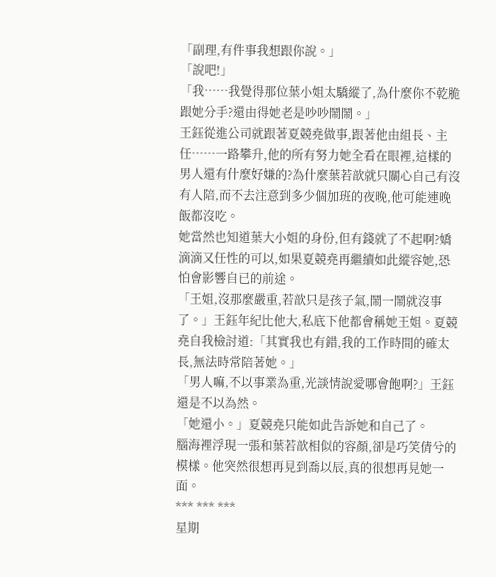「副理,有件事我想跟你說。」
「說吧!」
「我……我覺得那位葉小姐太驕縱了,為什麼你不乾脆跟她分手?還由得她老是吵吵鬧鬧。」
王鈺從進公司就跟著夏競堯做事,跟著他由組長、主任……一路攀升,他的所有努力她全看在眼裡,這樣的男人還有什麼好嫌的?為什麼葉若歆就只關心自己有沒有人陪,而不去注意到多少個加班的夜晚,他可能連晚飯都沒吃。
她當然也知道葉大小姐的身份,但有錢就了不起啊?嬌滴滴又任性的可以,如果夏競堯再繼續如此縱容她,恐怕會影響自已的前途。
「王姐,沒那麼嚴重,若歆只是孩子氣,鬧一鬧就沒事了。」王鈺年紀比他大,私底下他都會稱她王姐。夏競堯自我檢討道:「其實我也有錯,我的工作時間的確太長,無法時常陪著她。」
「男人嘛,不以事業為重,光談情說愛哪會飽啊?」王鈺還是不以為然。
「她還小。」夏競堯只能如此告訴她和自己了。
腦海裡浮現一張和葉若歆相似的容顏,卻是巧笑倩兮的模樣。他突然很想再見到喬以辰,真的很想再見她一面。
*** *** ***
星期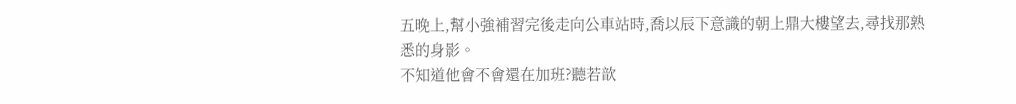五晚上,幫小強補習完後走向公車站時,喬以辰下意識的朝上鼎大樓望去,尋找那熟悉的身影。
不知道他會不會還在加班?聽若歆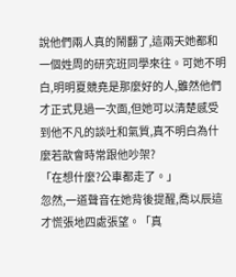說他們兩人真的鬧翻了,這兩天她都和一個姓周的研究班同學來往。可她不明白,明明夏競堯是那麼好的人,雖然他們才正式見過一次面,但她可以清楚感受到他不凡的談吐和氣質,真不明白為什麼若歆會時常跟他吵架?
「在想什麼?公車都走了。」
忽然,一道聲音在她背後提醒,喬以辰這才慌張地四處張望。「真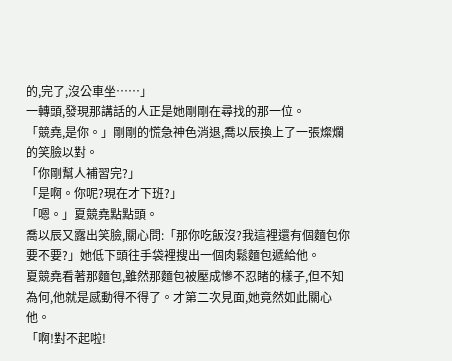的,完了,沒公車坐……」
一轉頭,發現那講話的人正是她剛剛在尋找的那一位。
「競堯,是你。」剛剛的慌急神色消退,喬以辰換上了一張燦爛的笑臉以對。
「你剛幫人補習完?」
「是啊。你呢?現在才下班?」
「嗯。」夏競堯點點頭。
喬以辰又露出笑臉,關心問:「那你吃飯沒?我這裡還有個麵包你要不要?」她低下頭往手袋裡搜出一個肉鬆麵包遞給他。
夏競堯看著那麵包,雖然那麵包被壓成慘不忍睹的樣子,但不知為何,他就是感動得不得了。才第二次見面,她竟然如此關心他。
「啊!對不起啦!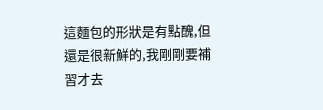這麵包的形狀是有點醜,但還是很新鮮的,我剛剛要補習才去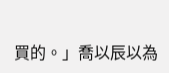買的。」喬以辰以為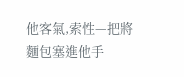他客氣,索性—把將麵包塞進他手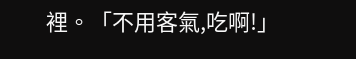裡。「不用客氣,吃啊!」